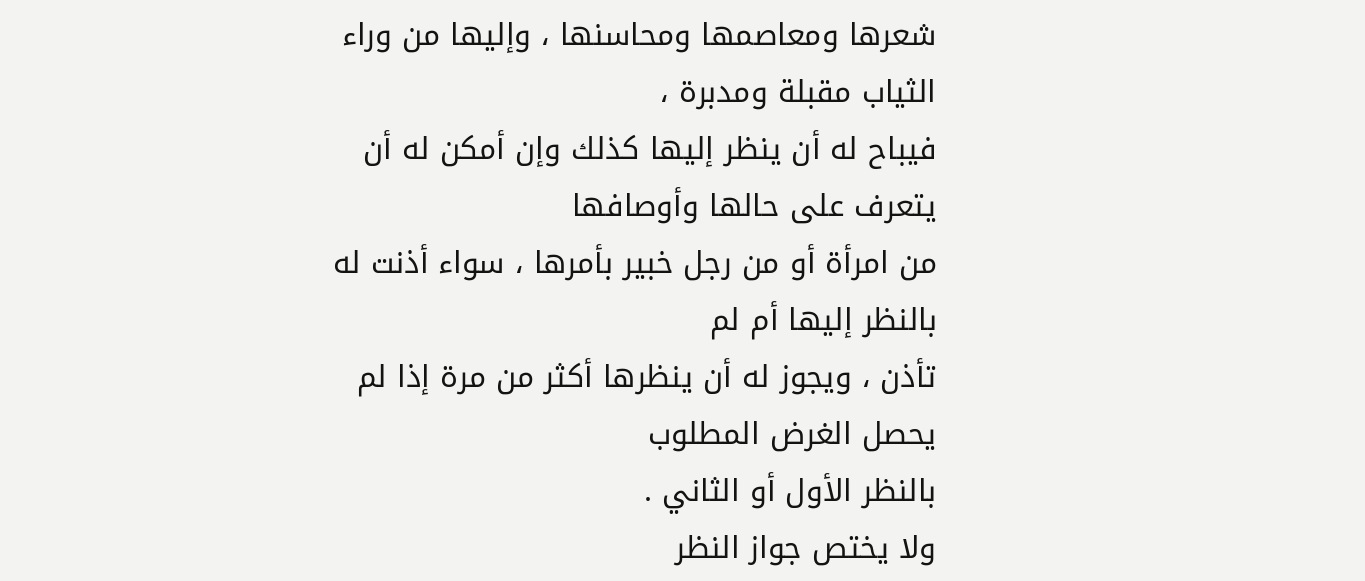شعرها ومعاصمها ومحاسنها ، وإليها من وراء الثياب مقبلة ومدبرة ،
فيباح له أن ينظر إليها كذلك وإن أمكن له أن يتعرف على حالها وأوصافها
من امرأة أو من رجل خبير بأمرها ، سواء أذنت له بالنظر إليها أم لم
تأذن ، ويجوز له أن ينظرها أكثر من مرة إذا لم يحصل الغرض المطلوب
بالنظر الأول أو الثاني .
ولا يختص جواز النظر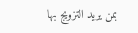بمن يريد التزويج بها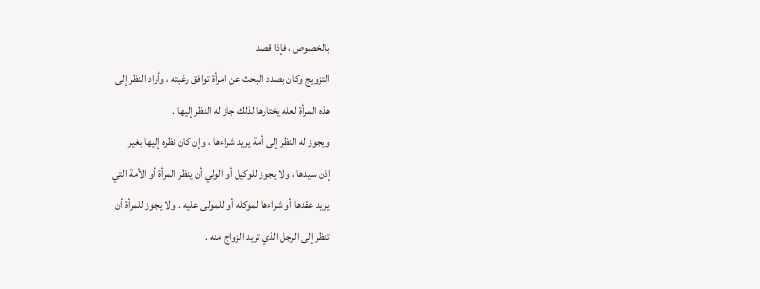بالخصوص ، فإذا قصد
التزويج وكان بصدد البحث عن امرأة توافق رغبته ، وأراد النظر إلى
هذه المرأة لعله يختارها لذلك جاز له النظر إليها .
ويجوز له النظر إلى أمة يريد شراءها ، وإن كان نظره إليها بغير
إذن سيدها ، ولا يجوز للوكيل أو الولي أن ينظر المرأة أو الأمة التي
يريد عقدها أو شراءها لموكله أو للمولى عليه . ولا يجوز للمرأة أن
تنظر إلى الرجل الذي تريد الزواج منه .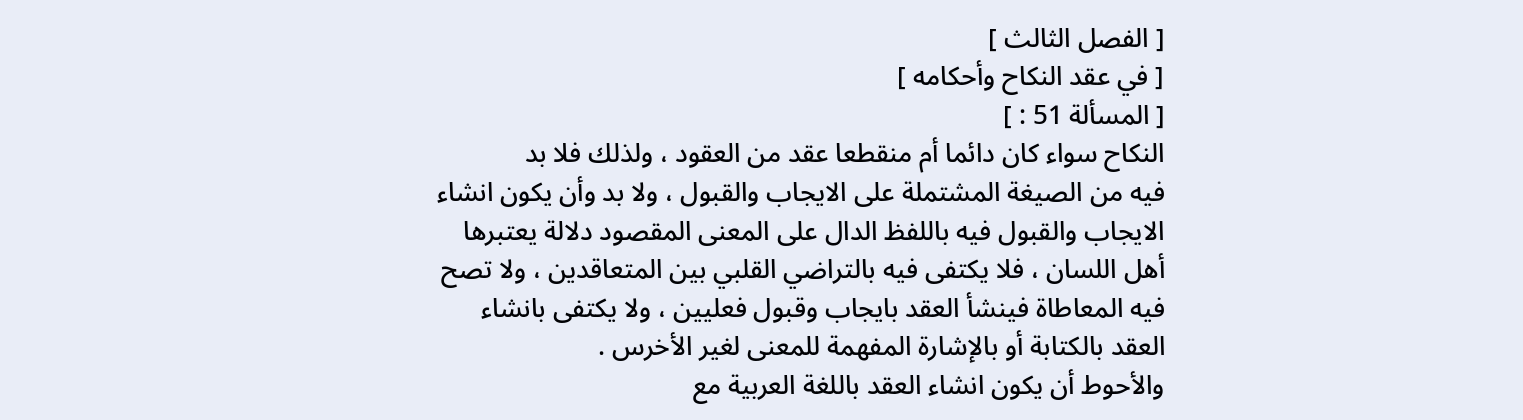[ الفصل الثالث ]
[ في عقد النكاح وأحكامه ]
[ المسألة 51 : ]
النكاح سواء كان دائما أم منقطعا عقد من العقود ، ولذلك فلا بد
فيه من الصيغة المشتملة على الايجاب والقبول ، ولا بد وأن يكون انشاء
الايجاب والقبول فيه باللفظ الدال على المعنى المقصود دلالة يعتبرها
أهل اللسان ، فلا يكتفى فيه بالتراضي القلبي بين المتعاقدين ، ولا تصح
فيه المعاطاة فينشأ العقد بايجاب وقبول فعليين ، ولا يكتفى بانشاء
العقد بالكتابة أو بالإشارة المفهمة للمعنى لغير الأخرس .
والأحوط أن يكون انشاء العقد باللغة العربية مع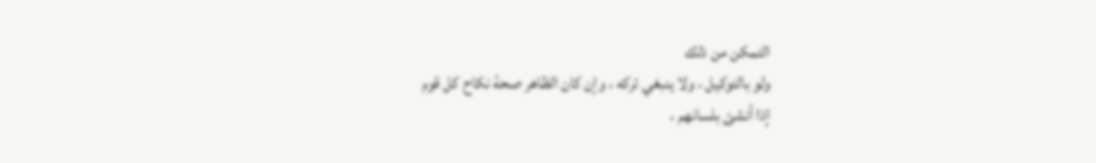التمكن من ذلك
ولو بالتوكيل ، ولا ينبغي تركه ، وإن كان الظاهر صحة نكاح كل قوم
إذا أنشئ بلسانهم ،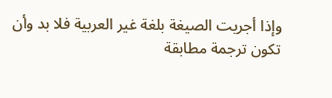وإذا أجريت الصيغة بلغة غير العربية فلا بد وأن
تكون ترجمة مطابقة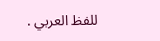للفظ العربي .